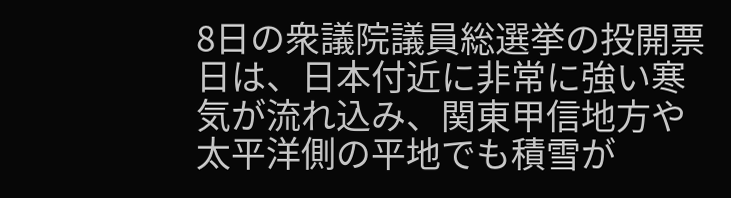8日の衆議院議員総選挙の投開票日は、日本付近に非常に強い寒気が流れ込み、関東甲信地方や太平洋側の平地でも積雪が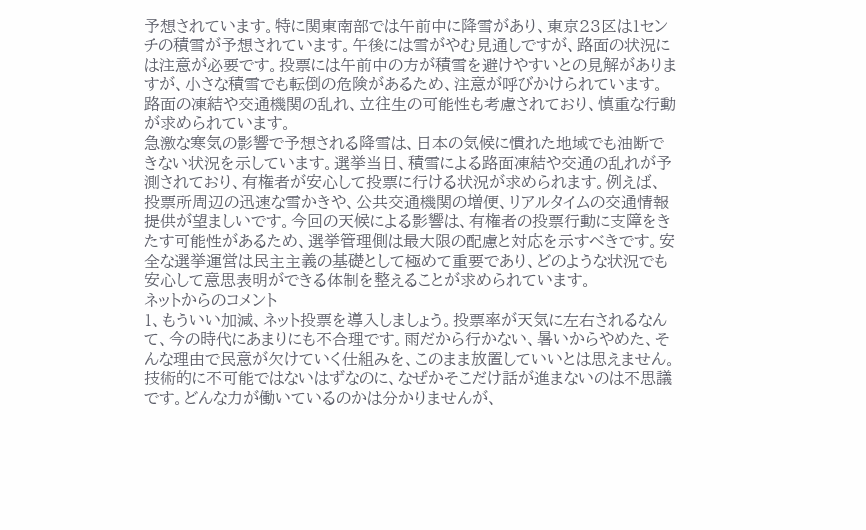予想されています。特に関東南部では午前中に降雪があり、東京23区は1センチの積雪が予想されています。午後には雪がやむ見通しですが、路面の状況には注意が必要です。投票には午前中の方が積雪を避けやすいとの見解がありますが、小さな積雪でも転倒の危険があるため、注意が呼びかけられています。路面の凍結や交通機関の乱れ、立往生の可能性も考慮されており、慎重な行動が求められています。
急激な寒気の影響で予想される降雪は、日本の気候に慣れた地域でも油断できない状況を示しています。選挙当日、積雪による路面凍結や交通の乱れが予測されており、有権者が安心して投票に行ける状況が求められます。例えば、投票所周辺の迅速な雪かきや、公共交通機関の増便、リアルタイムの交通情報提供が望ましいです。今回の天候による影響は、有権者の投票行動に支障をきたす可能性があるため、選挙管理側は最大限の配慮と対応を示すべきです。安全な選挙運営は民主主義の基礎として極めて重要であり、どのような状況でも安心して意思表明ができる体制を整えることが求められています。
ネットからのコメント
1、もういい加減、ネット投票を導入しましょう。投票率が天気に左右されるなんて、今の時代にあまりにも不合理です。雨だから行かない、暑いからやめた、そんな理由で民意が欠けていく仕組みを、このまま放置していいとは思えません。技術的に不可能ではないはずなのに、なぜかそこだけ話が進まないのは不思議です。どんな力が働いているのかは分かりませんが、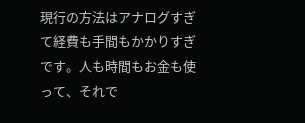現行の方法はアナログすぎて経費も手間もかかりすぎです。人も時間もお金も使って、それで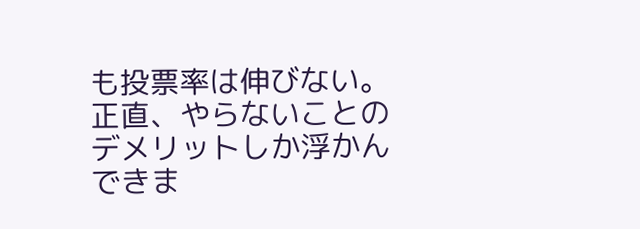も投票率は伸びない。正直、やらないことのデメリットしか浮かんできま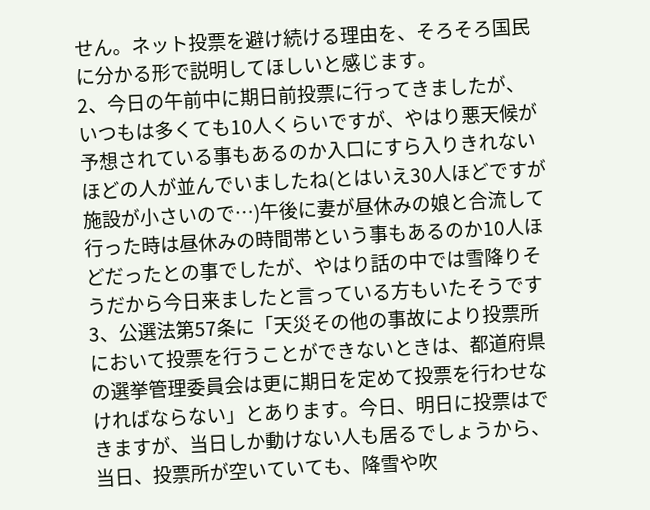せん。ネット投票を避け続ける理由を、そろそろ国民に分かる形で説明してほしいと感じます。
2、今日の午前中に期日前投票に行ってきましたが、いつもは多くても10人くらいですが、やはり悪天候が予想されている事もあるのか入口にすら入りきれないほどの人が並んでいましたね(とはいえ30人ほどですが施設が小さいので…)午後に妻が昼休みの娘と合流して行った時は昼休みの時間帯という事もあるのか10人ほどだったとの事でしたが、やはり話の中では雪降りそうだから今日来ましたと言っている方もいたそうです
3、公選法第57条に「天災その他の事故により投票所において投票を行うことができないときは、都道府県の選挙管理委員会は更に期日を定めて投票を行わせなければならない」とあります。今日、明日に投票はできますが、当日しか動けない人も居るでしょうから、当日、投票所が空いていても、降雪や吹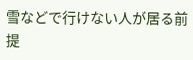雪などで行けない人が居る前提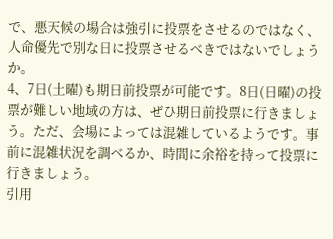で、悪天候の場合は強引に投票をさせるのではなく、人命優先で別な日に投票させるべきではないでしょうか。
4、7日(土曜)も期日前投票が可能です。8日(日曜)の投票が難しい地域の方は、ぜひ期日前投票に行きましょう。ただ、会場によっては混雑しているようです。事前に混雑状況を調べるか、時間に余裕を持って投票に行きましょう。
引用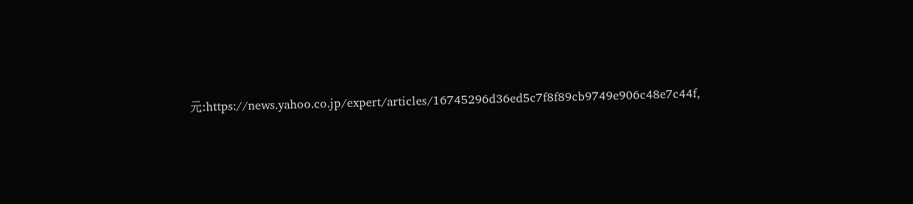元:https://news.yahoo.co.jp/expert/articles/16745296d36ed5c7f8f89cb9749e906c48e7c44f,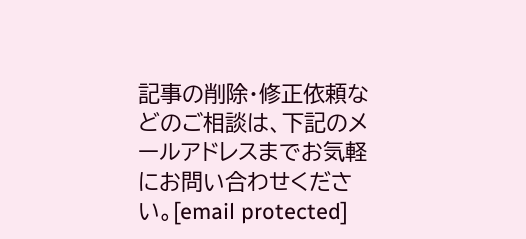記事の削除・修正依頼などのご相談は、下記のメールアドレスまでお気軽にお問い合わせください。[email protected]